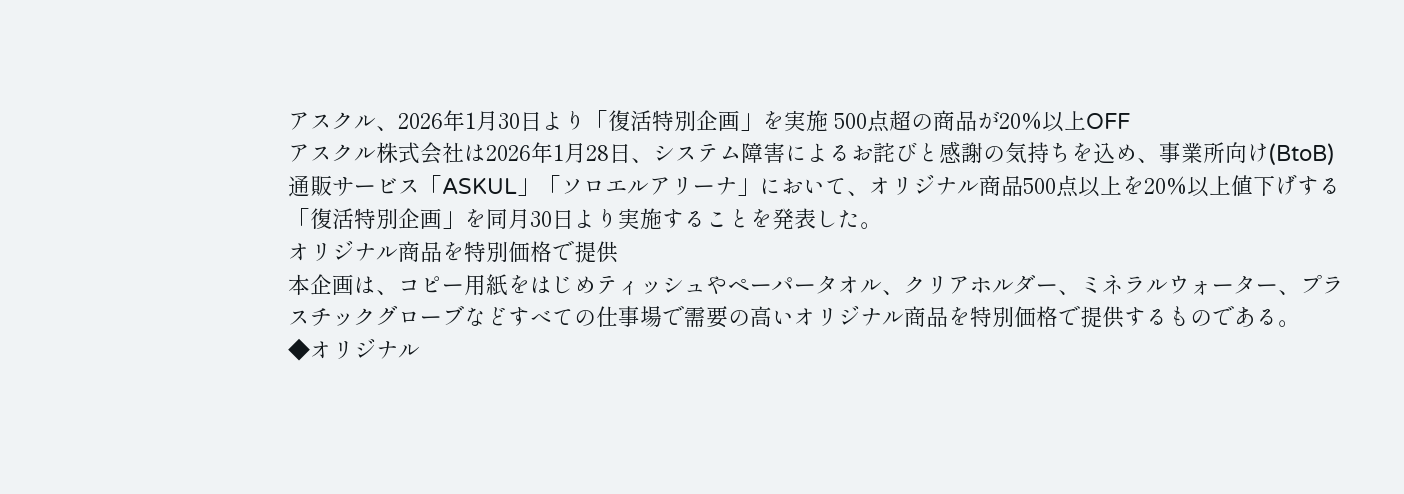アスクル、2026年1月30日より「復活特別企画」を実施 500点超の商品が20%以上OFF
アスクル株式会社は2026年1月28日、システム障害によるお詫びと感謝の気持ちを込め、事業所向け(BtoB)通販サービス「ASKUL」「ソロエルアリーナ」において、オリジナル商品500点以上を20%以上値下げする「復活特別企画」を同月30日より実施することを発表した。
オリジナル商品を特別価格で提供
本企画は、コピー用紙をはじめティッシュやペーパータオル、クリアホルダー、ミネラルウォーター、プラスチックグローブなどすべての仕事場で需要の高いオリジナル商品を特別価格で提供するものである。
◆オリジナル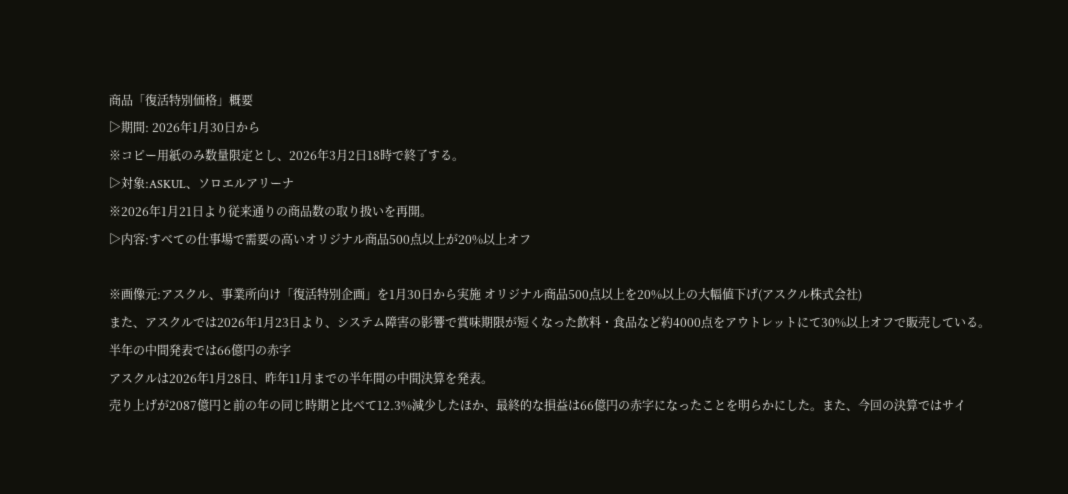商品「復活特別価格」概要
▷期間: 2026年1月30日から
※コピー用紙のみ数量限定とし、2026年3月2日18時で終了する。
▷対象:ASKUL、ソロエルアリーナ
※2026年1月21日より従来通りの商品数の取り扱いを再開。
▷内容:すべての仕事場で需要の高いオリジナル商品500点以上が20%以上オフ

※画像元:アスクル、事業所向け「復活特別企画」を1月30日から実施 オリジナル商品500点以上を20%以上の大幅値下げ(アスクル株式会社)
また、アスクルでは2026年1月23日より、システム障害の影響で賞味期限が短くなった飲料・食品など約4000点をアウトレットにて30%以上オフで販売している。
半年の中間発表では66億円の赤字
アスクルは2026年1月28日、昨年11月までの半年間の中間決算を発表。
売り上げが2087億円と前の年の同じ時期と比べて12.3%減少したほか、最終的な損益は66億円の赤字になったことを明らかにした。また、今回の決算ではサイ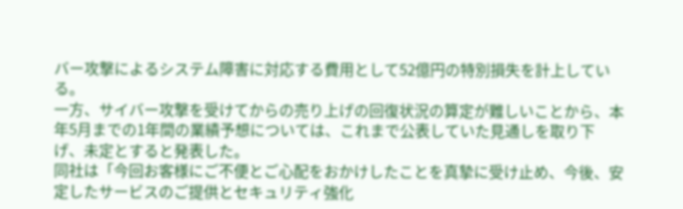バー攻撃によるシステム障害に対応する費用として52億円の特別損失を計上している。
一方、サイバー攻撃を受けてからの売り上げの回復状況の算定が難しいことから、本年5月までの1年間の業績予想については、これまで公表していた見通しを取り下げ、未定とすると発表した。
同社は「今回お客様にご不便とご心配をおかけしたことを真摯に受け止め、今後、安定したサービスのご提供とセキュリティ強化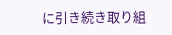に引き続き取り組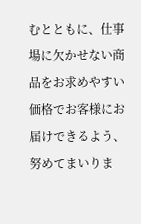むとともに、仕事場に欠かせない商品をお求めやすい価格でお客様にお届けできるよう、努めてまいりま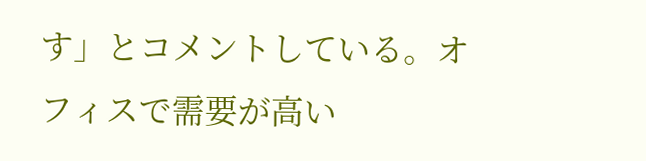す」とコメントしている。オフィスで需要が高い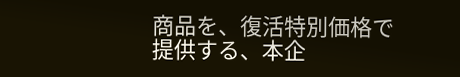商品を、復活特別価格で提供する、本企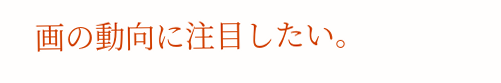画の動向に注目したい。